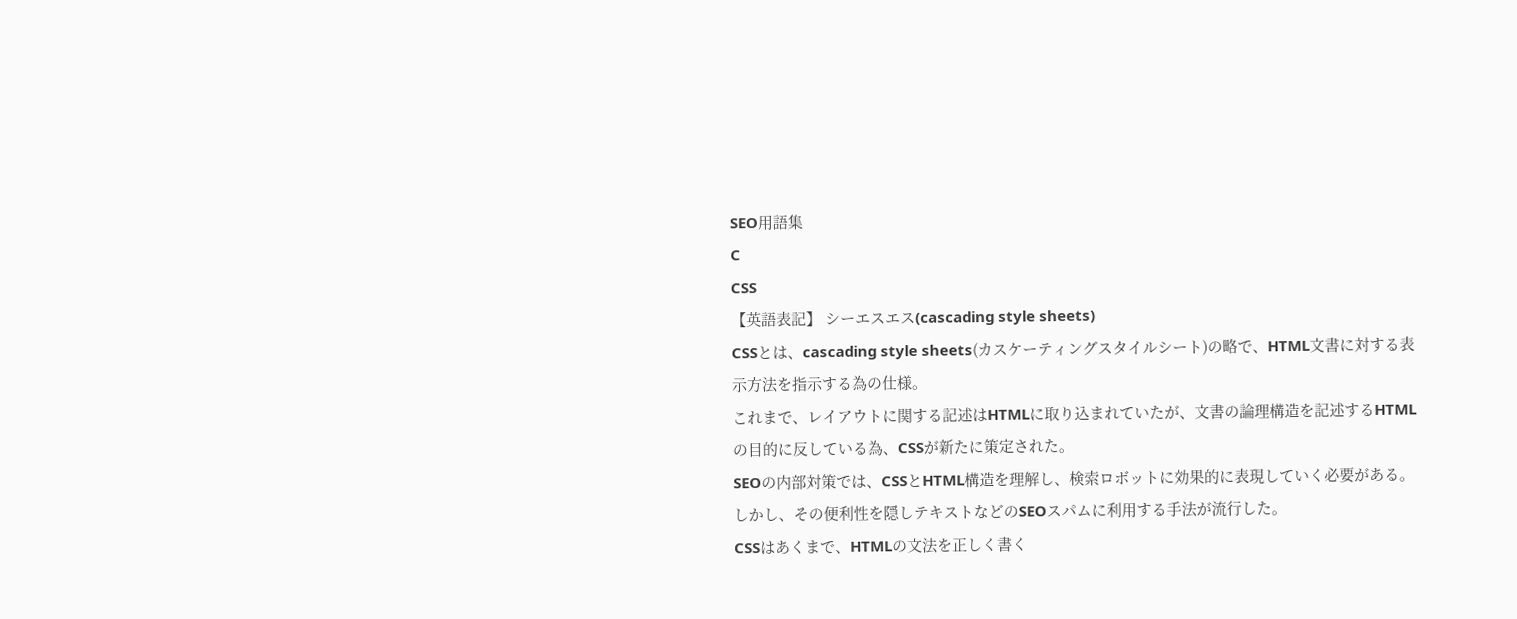SEO用語集
C
CSS
【英語表記】 シーエスエス(cascading style sheets)
CSSとは、cascading style sheets(カスケーティングスタイルシート)の略で、HTML文書に対する表示方法を指示する為の仕様。
これまで、レイアウトに関する記述はHTMLに取り込まれていたが、文書の論理構造を記述するHTMLの目的に反している為、CSSが新たに策定された。
SEOの内部対策では、CSSとHTML構造を理解し、検索ロボットに効果的に表現していく必要がある。
しかし、その便利性を隠しテキストなどのSEOスパムに利用する手法が流行した。
CSSはあくまで、HTMLの文法を正しく書く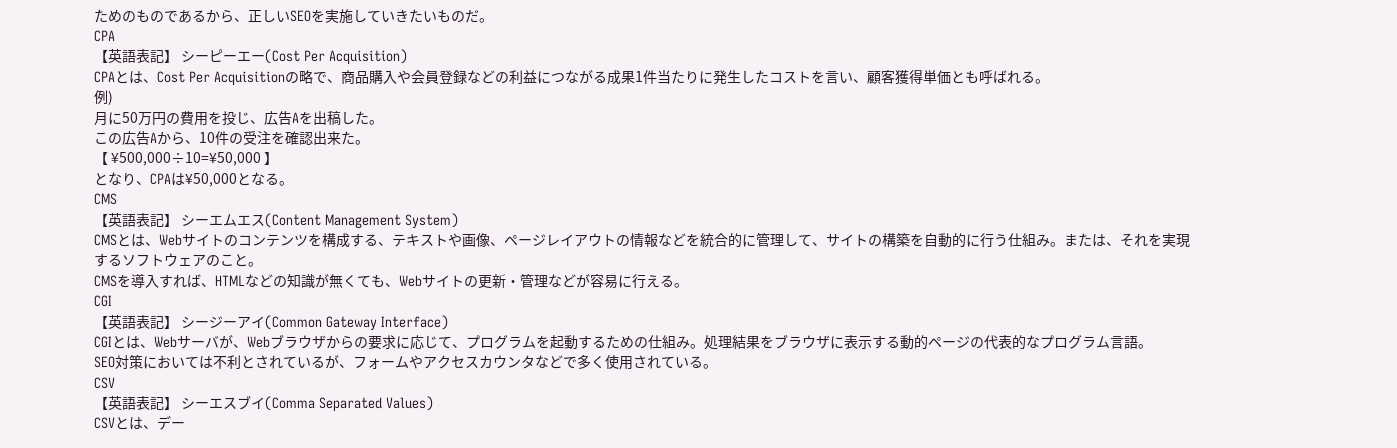ためのものであるから、正しいSEOを実施していきたいものだ。
CPA
【英語表記】 シーピーエー(Cost Per Acquisition)
CPAとは、Cost Per Acquisitionの略で、商品購入や会員登録などの利益につながる成果1件当たりに発生したコストを言い、顧客獲得単価とも呼ばれる。
例)
月に50万円の費用を投じ、広告Aを出稿した。
この広告Aから、10件の受注を確認出来た。
【 ¥500,000÷10=¥50,000 】
となり、CPAは¥50,000となる。
CMS
【英語表記】 シーエムエス(Content Management System)
CMSとは、Webサイトのコンテンツを構成する、テキストや画像、ページレイアウトの情報などを統合的に管理して、サイトの構築を自動的に行う仕組み。または、それを実現するソフトウェアのこと。
CMSを導入すれば、HTMLなどの知識が無くても、Webサイトの更新・管理などが容易に行える。
CGI
【英語表記】 シージーアイ(Common Gateway Interface)
CGIとは、Webサーバが、Webブラウザからの要求に応じて、プログラムを起動するための仕組み。処理結果をブラウザに表示する動的ページの代表的なプログラム言語。
SEO対策においては不利とされているが、フォームやアクセスカウンタなどで多く使用されている。
CSV
【英語表記】 シーエスブイ(Comma Separated Values)
CSVとは、デー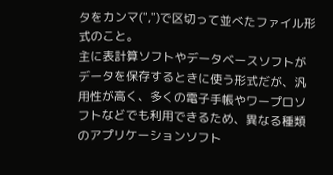タをカンマ(",")で区切って並べたファイル形式のこと。
主に表計算ソフトやデータベースソフトがデータを保存するときに使う形式だが、汎用性が高く、多くの電子手帳やワープロソフトなどでも利用できるため、異なる種類のアプリケーションソフト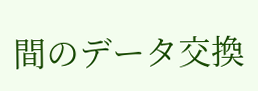間のデータ交換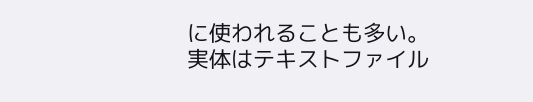に使われることも多い。
実体はテキストファイル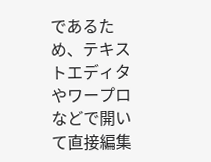であるため、テキストエディタやワープロなどで開いて直接編集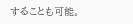することも可能。